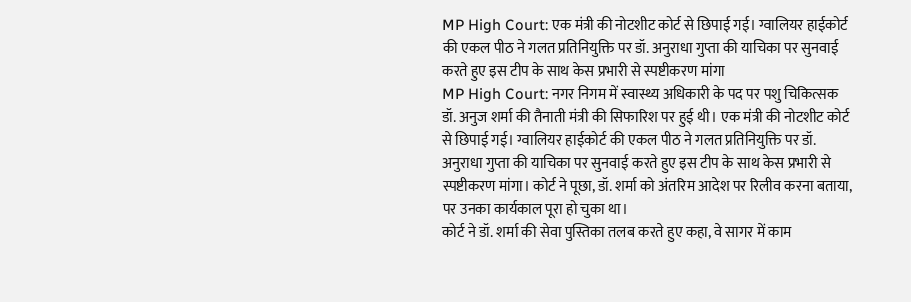MP High Court: एक मंत्री की नोटशीट कोर्ट से छिपाई गई। ग्वालियर हाईकोर्ट की एकल पीठ ने गलत प्रतिनियुक्ति पर डॉ. अनुराधा गुप्ता की याचिका पर सुनवाई करते हुए इस टीप के साथ केस प्रभारी से स्पष्टीकरण मांगा
MP High Court: नगर निगम में स्वास्थ्य अधिकारी के पद पर पशु चिकित्सक डॉ. अनुज शर्मा की तैनाती मंत्री की सिफारिश पर हुई थी। एक मंत्री की नोटशीट कोर्ट से छिपाई गई। ग्वालियर हाईकोर्ट की एकल पीठ ने गलत प्रतिनियुक्ति पर डॉ. अनुराधा गुप्ता की याचिका पर सुनवाई करते हुए इस टीप के साथ केस प्रभारी से स्पष्टीकरण मांगा। कोर्ट ने पूछा, डॉ. शर्मा को अंतरिम आदेश पर रिलीव करना बताया, पर उनका कार्यकाल पूरा हो चुका था।
कोर्ट ने डॉ. शर्मा की सेवा पुस्तिका तलब करते हुए कहा, वे सागर में काम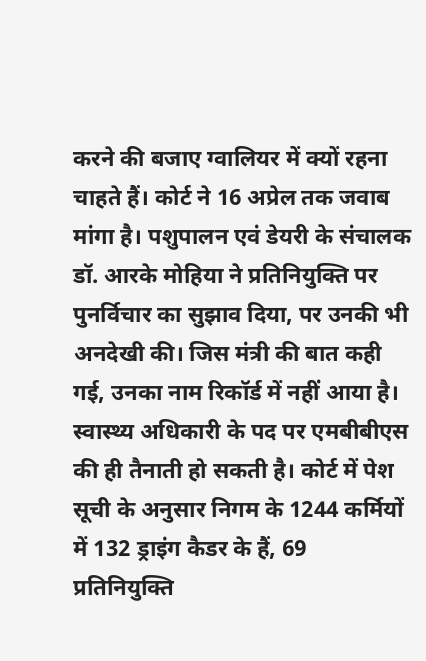करने की बजाए ग्वालियर में क्यों रहना चाहते हैं। कोर्ट ने 16 अप्रेल तक जवाब मांगा है। पशुपालन एवं डेयरी के संचालक डॉ. आरके मोहिया ने प्रतिनियुक्ति पर पुनर्विचार का सुझाव दिया, पर उनकी भी अनदेखी की। जिस मंत्री की बात कही गई, उनका नाम रिकॉर्ड में नहीं आया है। स्वास्थ्य अधिकारी के पद पर एमबीबीएस की ही तैनाती हो सकती है। कोर्ट में पेश सूची के अनुसार निगम के 1244 कर्मियों में 132 ड्राइंग कैडर के हैं, 69 प्रतिनियुक्ति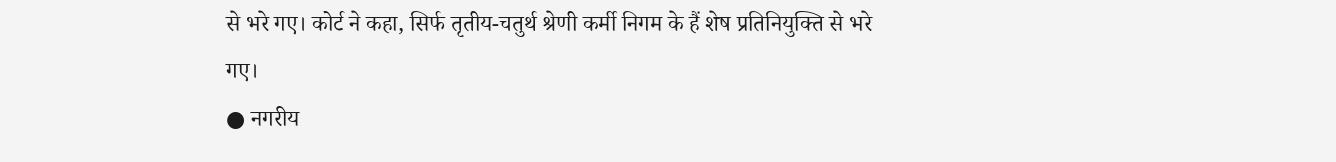से भरे गए। कोर्ट ने कहा, सिर्फ तृतीय-चतुर्थ श्रेणी कर्मी निगम के हैं शेष प्रतिनियुक्ति से भरे गए।
● नगरीय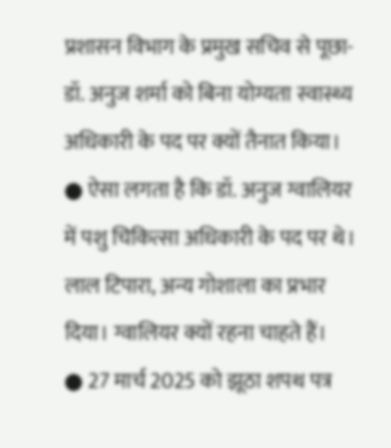प्रशासन विभाग के प्रमुख सचिव से पूछा-डॉ. अनुज शर्मा को बिना योग्यता स्वास्थ्य अधिकारी के पद पर क्यों तैनात किया।
● ऐसा लगता है कि डॉ. अनुज ग्वालियर में पशु चिकित्सा अधिकारी के पद पर थे। लाल टिपारा, अन्य गोशाला का प्रभार दिया। ग्वालियर क्यों रहना चाहते हैं।
● 27 मार्च 2025 को झूठा शपथ पत्र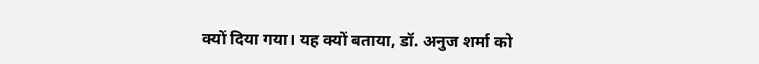क्यों दिया गया। यह क्यों बताया, डॉ. अनुज शर्मा को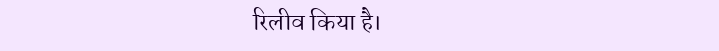रिलीव किया है।